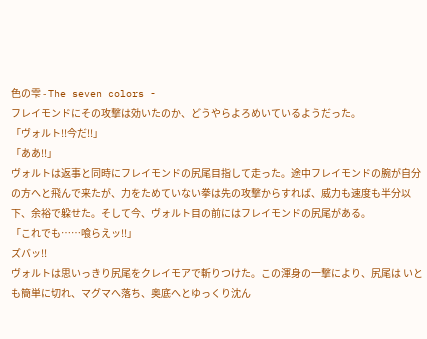色の雫 - The seven colors -
フレイモンドにその攻撃は効いたのか、どうやらよろめいているようだった。
「ヴォルト!!今だ!!」
「ああ!!」
ヴォルトは返事と同時にフレイモンドの尻尾目指して走った。途中フレイモンドの腕が自分の方へと飛んで来たが、力をためていない拳は先の攻撃からすれば、威力も速度も半分以下、余裕で躱せた。そして今、ヴォルト目の前にはフレイモンドの尻尾がある。
「これでも……喰らえッ!!」
ズバッ!!
ヴォルトは思いっきり尻尾をクレイモアで斬りつけた。この渾身の一撃により、尻尾は いとも簡単に切れ、マグマへ落ち、奥底へとゆっくり沈ん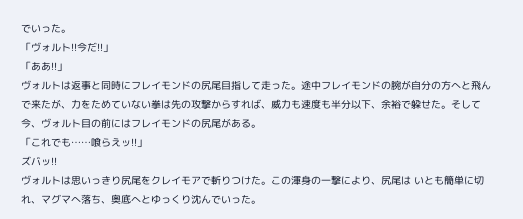でいった。
「ヴォルト!!今だ!!」
「ああ!!」
ヴォルトは返事と同時にフレイモンドの尻尾目指して走った。途中フレイモンドの腕が自分の方へと飛んで来たが、力をためていない拳は先の攻撃からすれば、威力も速度も半分以下、余裕で躱せた。そして今、ヴォルト目の前にはフレイモンドの尻尾がある。
「これでも……喰らえッ!!」
ズバッ!!
ヴォルトは思いっきり尻尾をクレイモアで斬りつけた。この渾身の一撃により、尻尾は いとも簡単に切れ、マグマへ落ち、奥底へとゆっくり沈んでいった。